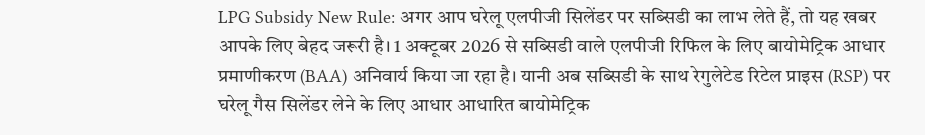LPG Subsidy New Rule: अगर आप घरेलू एलपीजी सिलेंडर पर सब्सिडी का लाभ लेते हैं, तो यह खबर आपके लिए बेहद जरूरी है। 1 अक्टूबर 2026 से सब्सिडी वाले एलपीजी रिफिल के लिए बायोमेट्रिक आधार प्रमाणीकरण (BAA) अनिवार्य किया जा रहा है। यानी अब सब्सिडी के साथ रेगुलेटेड रिटेल प्राइस (RSP) पर घरेलू गैस सिलेंडर लेने के लिए आधार आधारित बायोमेट्रिक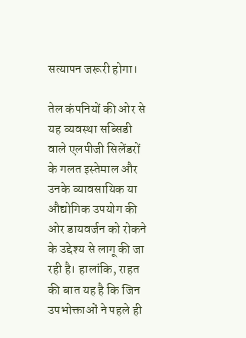सत्यापन जरूरी होगा।

तेल कंपनियों की ओर से यह व्यवस्था सब्सिडी वाले एलपीजी सिलेंडरों के गलत इस्तेमाल और उनके व्यावसायिक या औद्योगिक उपयोग की ओर डायवर्जन को रोकने के उद्देश्य से लागू की जा रही है। हालांकि, राहत की बात यह है कि जिन उपभोक्ताओं ने पहले ही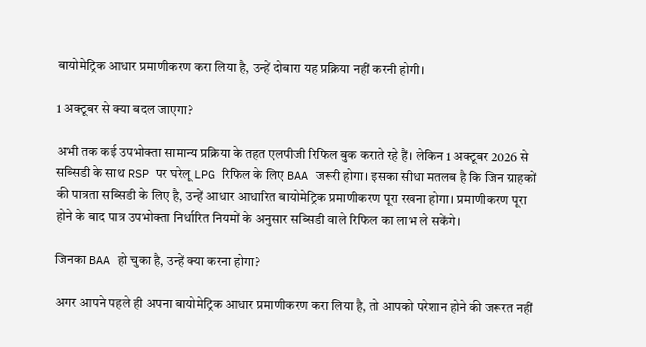बायोमेट्रिक आधार प्रमाणीकरण करा लिया है, उन्हें दोबारा यह प्रक्रिया नहीं करनी होगी।

1 अक्टूबर से क्या बदल जाएगा?

अभी तक कई उपभोक्ता सामान्य प्रक्रिया के तहत एलपीजी रिफिल बुक कराते रहे हैं। लेकिन 1 अक्टूबर 2026 से सब्सिडी के साथ RSP पर घरेलू LPG रिफिल के लिए BAA जरूरी होगा। इसका सीधा मतलब है कि जिन ग्राहकों की पात्रता सब्सिडी के लिए है, उन्हें आधार आधारित बायोमेट्रिक प्रमाणीकरण पूरा रखना होगा। प्रमाणीकरण पूरा होने के बाद पात्र उपभोक्ता निर्धारित नियमों के अनुसार सब्सिडी वाले रिफिल का लाभ ले सकेंगे।

जिनका BAA हो चुका है, उन्हें क्या करना होगा?

अगर आपने पहले ही अपना बायोमेट्रिक आधार प्रमाणीकरण करा लिया है, तो आपको परेशान होने की जरूरत नहीं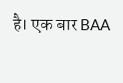है। एक बार BAA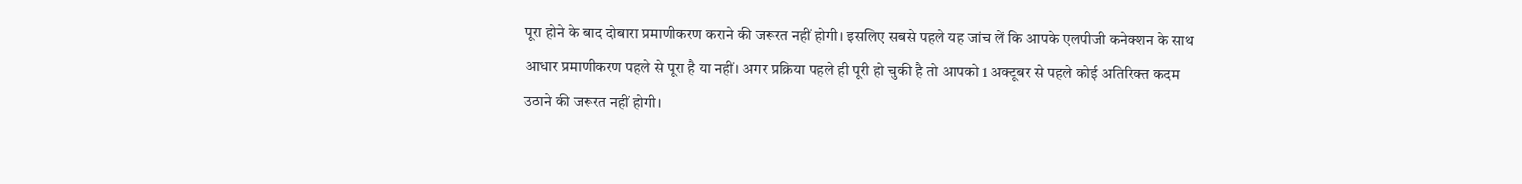पूरा होने के बाद दोबारा प्रमाणीकरण कराने की जरूरत नहीं होगी। इसलिए सबसे पहले यह जांच लें कि आपके एलपीजी कनेक्शन के साथ आधार प्रमाणीकरण पहले से पूरा है या नहीं। अगर प्रक्रिया पहले ही पूरी हो चुकी है तो आपको 1 अक्टूबर से पहले कोई अतिरिक्त कदम उठाने की जरूरत नहीं होगी।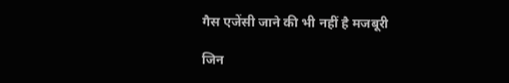गैस एजेंसी जाने की भी नहीं है मजबूरी

जिन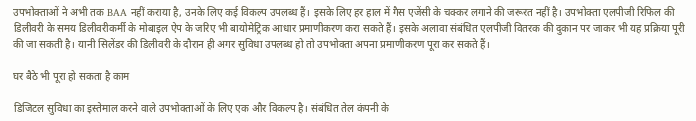उपभोक्ताओं ने अभी तक BAA नहीं कराया है, उनके लिए कई विकल्प उपलब्ध हैं। इसके लिए हर हाल में गैस एजेंसी के चक्कर लगाने की जरूरत नहीं है। उपभोक्ता एलपीजी रिफिल की डिलीवरी के समय डिलीवरीकर्मी के मोबाइल ऐप के जरिए भी बायोमेट्रिक आधार प्रमाणीकरण करा सकते हैं। इसके अलावा संबंधित एलपीजी वितरक की दुकान पर जाकर भी यह प्रक्रिया पूरी की जा सकती है। यानी सिलेंडर की डिलीवरी के दौरान ही अगर सुविधा उपलब्ध हो तो उपभोक्ता अपना प्रमाणीकरण पूरा कर सकते हैं।

घर बैठे भी पूरा हो सकता है काम

डिजिटल सुविधा का इस्तेमाल करने वाले उपभोक्ताओं के लिए एक और विकल्प है। संबंधित तेल कंपनी के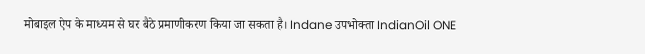मोबाइल ऐप के माध्यम से घर बैठे प्रमाणीकरण किया जा सकता है। Indane उपभोक्ता IndianOil ONE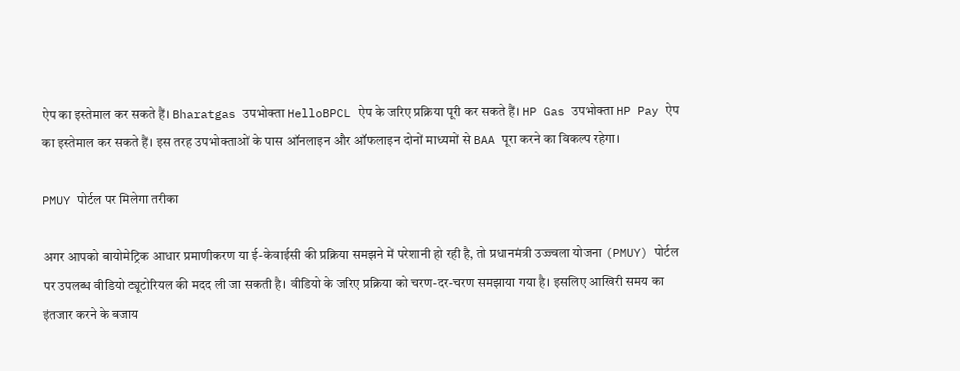ऐप का इस्तेमाल कर सकते हैं। Bharatgas उपभोक्ता HelloBPCL ऐप के जरिए प्रक्रिया पूरी कर सकते हैं। HP Gas उपभोक्ता HP Pay ऐप का इस्तेमाल कर सकते हैं। इस तरह उपभोक्ताओं के पास ऑनलाइन और ऑफलाइन दोनों माध्यमों से BAA पूरा करने का विकल्प रहेगा।

PMUY पोर्टल पर मिलेगा तरीका

अगर आपको बायोमेट्रिक आधार प्रमाणीकरण या ई-केवाईसी की प्रक्रिया समझने में परेशानी हो रही है, तो प्रधानमंत्री उज्ज्वला योजना (PMUY) पोर्टल पर उपलब्ध वीडियो ट्यूटोरियल की मदद ली जा सकती है। वीडियो के जरिए प्रक्रिया को चरण-दर-चरण समझाया गया है। इसलिए आखिरी समय का इंतजार करने के बजाय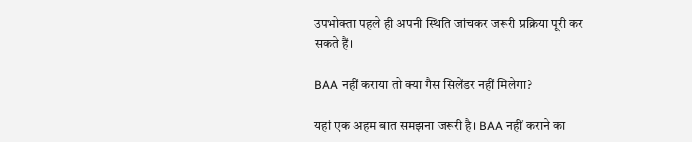उपभोक्ता पहले ही अपनी स्थिति जांचकर जरूरी प्रक्रिया पूरी कर सकते हैं।

BAA नहीं कराया तो क्या गैस सिलेंडर नहीं मिलेगा?

यहां एक अहम बात समझना जरूरी है। BAA नहीं कराने का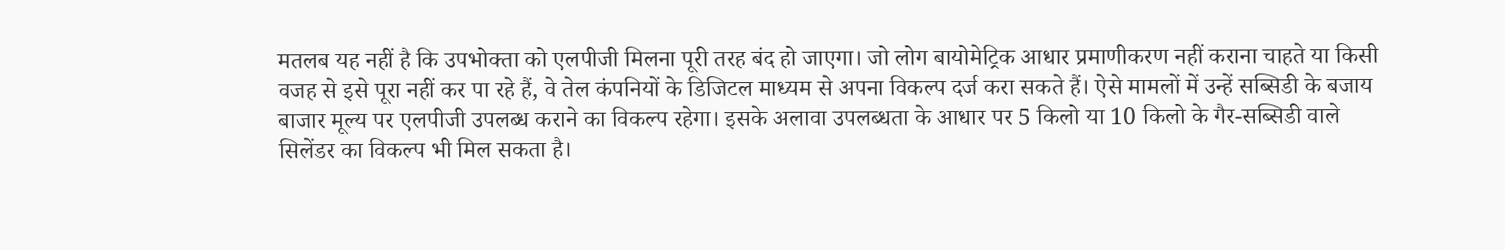मतलब यह नहीं है कि उपभोक्ता को एलपीजी मिलना पूरी तरह बंद हो जाएगा। जो लोग बायोमेट्रिक आधार प्रमाणीकरण नहीं कराना चाहते या किसी वजह से इसे पूरा नहीं कर पा रहे हैं, वे तेल कंपनियों के डिजिटल माध्यम से अपना विकल्प दर्ज करा सकते हैं। ऐसे मामलों में उन्हें सब्सिडी के बजाय बाजार मूल्य पर एलपीजी उपलब्ध कराने का विकल्प रहेगा। इसके अलावा उपलब्धता के आधार पर 5 किलो या 10 किलो के गैर-सब्सिडी वाले सिलेंडर का विकल्प भी मिल सकता है।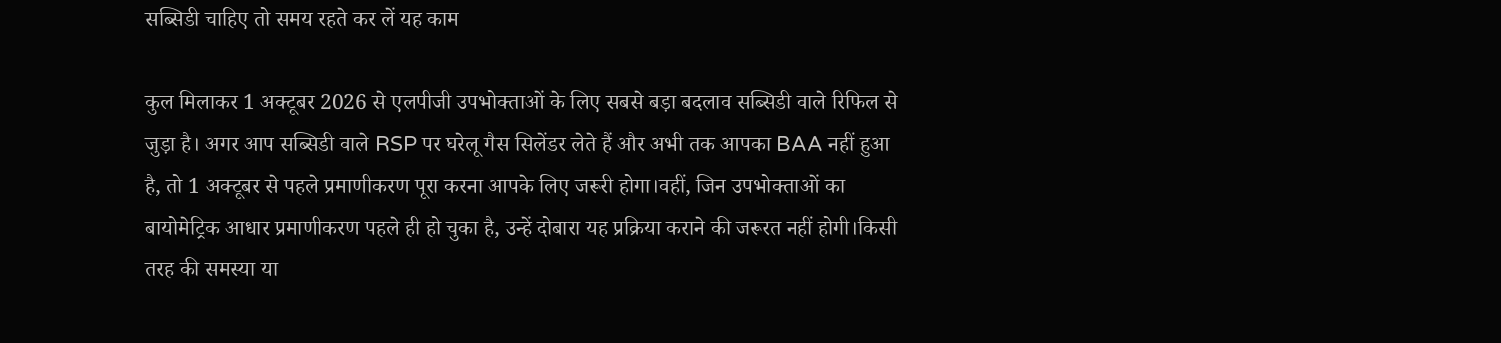सब्सिडी चाहिए तो समय रहते कर लें यह काम

कुल मिलाकर 1 अक्टूबर 2026 से एलपीजी उपभोक्ताओं के लिए सबसे बड़ा बदलाव सब्सिडी वाले रिफिल से जुड़ा है। अगर आप सब्सिडी वाले RSP पर घरेलू गैस सिलेंडर लेते हैं और अभी तक आपका BAA नहीं हुआ है, तो 1 अक्टूबर से पहले प्रमाणीकरण पूरा करना आपके लिए जरूरी होगा।वहीं, जिन उपभोक्ताओं का बायोमेट्रिक आधार प्रमाणीकरण पहले ही हो चुका है, उन्हें दोबारा यह प्रक्रिया कराने की जरूरत नहीं होगी।किसी तरह की समस्या या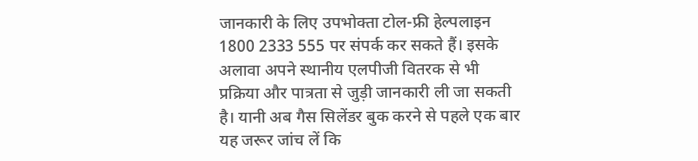जानकारी के लिए उपभोक्ता टोल-फ्री हेल्पलाइन 1800 2333 555 पर संपर्क कर सकते हैं। इसके अलावा अपने स्थानीय एलपीजी वितरक से भी प्रक्रिया और पात्रता से जुड़ी जानकारी ली जा सकती है। यानी अब गैस सिलेंडर बुक करने से पहले एक बार यह जरूर जांच लें कि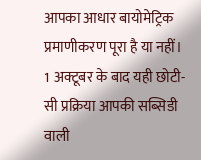आपका आधार बायोमेट्रिक प्रमाणीकरण पूरा है या नहीं। 1 अक्टूबर के बाद यही छोटी-सी प्रक्रिया आपकी सब्सिडी वाली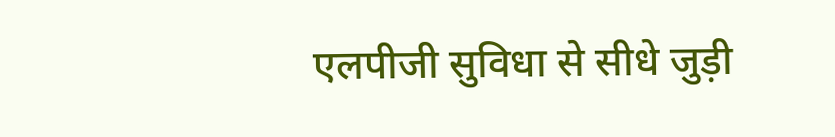एलपीजी सुविधा से सीधे जुड़ी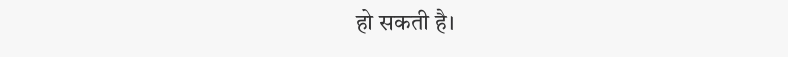हो सकती है।